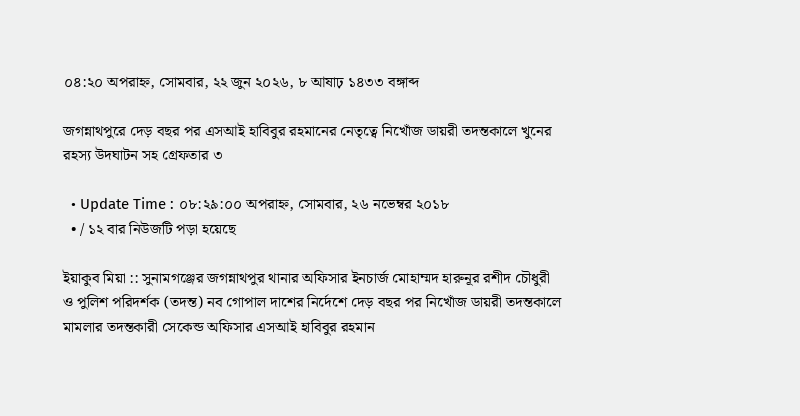০৪:২০ অপরাহ্ন, সোমবার, ২২ জুন ২০২৬, ৮ আষাঢ় ১৪৩৩ বঙ্গাব্দ

জগন্নাথপুরে দেড় বছর পর এসআই হাবিবুর রহমানের নেতৃত্বে নিখোঁজ ডায়রী তদন্তকালে খুনের রহস্য উদঘাটন সহ গ্রেফতার ৩

  • Update Time : ০৮:২৯:০০ অপরাহ্ন, সোমবার, ২৬ নভেম্বর ২০১৮
  • / ১২ বার নিউজটি পড়া হয়েছে

ইয়াকুব মিয়া :: সুনামগঞ্জের জগন্নাথপুর থানার অফিসার ইনচার্জ মোহাম্মদ হারুনূর রশীদ চৌধুরী ও পুলিশ পরিদর্শক (তদন্ত) নব গোপাল দাশের নির্দেশে দেড় বছর পর নিখোঁজ ডায়রী তদন্তকালে মামলার তদন্তকারী সেকেন্ড অফিসার এসআই হাবিবুর রহমান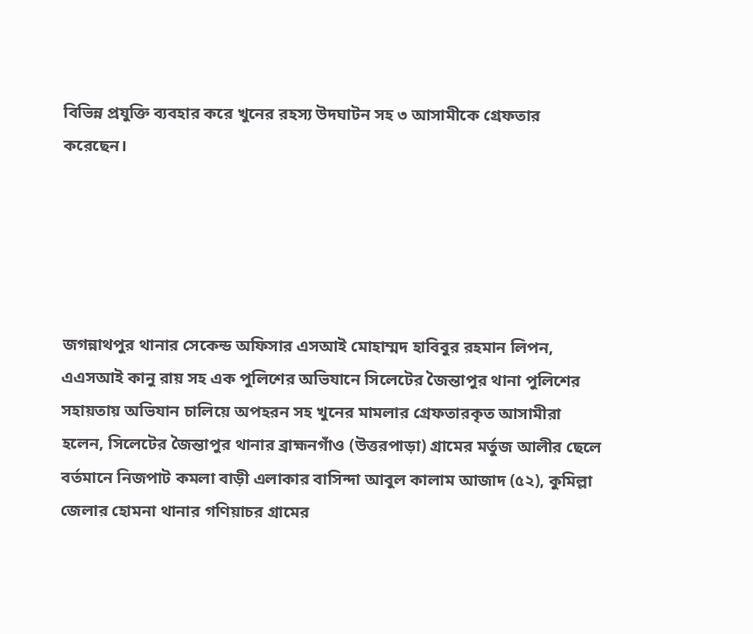বিভিন্ন প্রযুক্তি ব্যবহার করে খুনের রহস্য উদঘাটন সহ ৩ আসামীকে গ্রেফতার করেছেন।





জগন্নাথপুর থানার সেকেন্ড অফিসার এসআই মোহাম্মদ হাবিবুর রহমান লিপন, এএসআই কানু রায় সহ এক পুলিশের অভিযানে সিলেটের জৈন্তাপুর থানা পুলিশের সহায়তায় অভিযান চালিয়ে অপহরন সহ খুনের মামলার গ্রেফতারকৃত আসামীরা হলেন, সিলেটের জৈন্তাপুর থানার ব্রাহ্মনগাঁও (উত্তরপাড়া) গ্রামের মর্তুজ আলীর ছেলে বর্তমানে নিজপাট কমলা বাড়ী এলাকার বাসিন্দা আবুল কালাম আজাদ (৫২), কুমিল্লা জেলার হোমনা থানার গণিয়াচর গ্রামের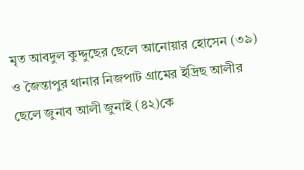মৃত আবদুল কুদ্দুছের ছেলে আনোয়ার হোসেন (৩৯) ও জৈন্তাপুর থানার নিজপাট গ্রামের ইদ্রিছ আলীর ছেলে জুনাব আলী জুনাই (৪২)কে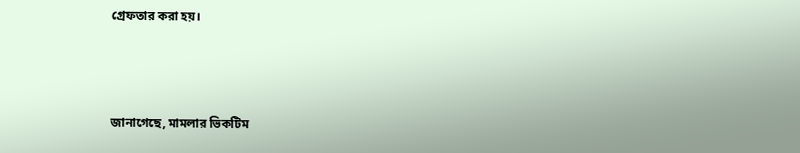গ্রেফতার করা হয়।



জানাগেছে, মামলার ভিকটিম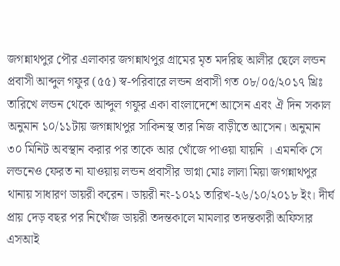জগন্নাথপুর পৌর এলাকার জগন্নাথপুর গ্রামের মৃত মদরিছ আলীর ছেলে লন্ডন প্রবাসী আব্দুল গফুর (৫৫) স্ব-পরিবারে লন্ডন প্রবাসী গত ০৮/০৫/২০১৭ খ্রিঃ তারিখে লন্ডন থেকে আব্দুল গফুর একা বাংলাদেশে আসেন এবং ঐ দিন সকাল অনুমান ১০/১১টায় জগন্নাথপুর সাকিনস্থ তার নিজ বাড়ীতে আসেন। অনুমান ৩০ মিনিট অবস্থান করার পর তাকে আর খোঁজে পাওয়া যায়নি । এমনকি সে লন্ডনেও ফেরত না যাওয়ায় লন্ডন প্রবাসীর ভাগ্না মোঃ লালা মিয়া জগন্নাথপুর থানায় সাধারণ ডায়রী করেন। ডায়রী নং-১০২১ তারিখ-২৬/১০/২০১৮ ইং। দীর্ঘ প্রায় দেড় বছর পর নিখোঁজ ডায়রী তদন্তকালে মামলার তদন্তকারী অফিসার এসআই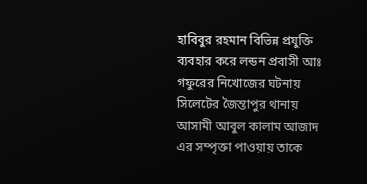হাবিবুর রহমান বিভিন্ন প্রযুক্তি ব্যবহার করে লন্ডন প্রবাসী আঃ গফুরের নিখোজের ঘটনায় সিলেটের জৈন্তাপুর থানায় আসামী আবুল কালাম আজাদ এর সম্পৃক্তা পাওয়ায় তাকে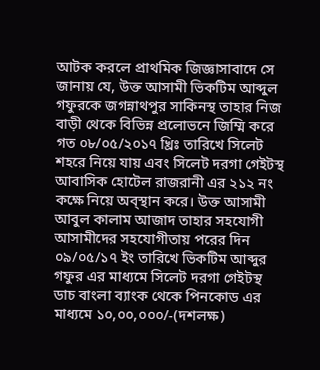আটক করলে প্রাথমিক জিজ্ঞাসাবাদে সে জানায় যে, উক্ত আসামী ভিকটিম আব্দুল গফুরকে জগন্নাথপুর সাকিনস্থ তাহার নিজ বাড়ী থেকে বিভিন্ন প্রলোভনে জিম্মি করে গত ০৮/০৫/২০১৭ খ্রিঃ তারিখে সিলেট শহরে নিয়ে যায় এবং সিলেট দরগা গেইটস্থ আবাসিক হোটেল রাজরানী এর ২১২ নং কক্ষে নিয়ে অব্স্থান করে। উক্ত আসামী আবুল কালাম আজাদ তাহার সহযোগী আসামীদের সহযোগীতায় পরের দিন ০৯/০৫/১৭ ইং তারিখে ভিকটিম আব্দুর গফুর এর মাধ্যমে সিলেট দরগা গেইটস্থ ডাচ বাংলা ব্যাংক থেকে পিনকোড এর মাধ্যমে ১০,০০,০০০/-(দশলক্ষ)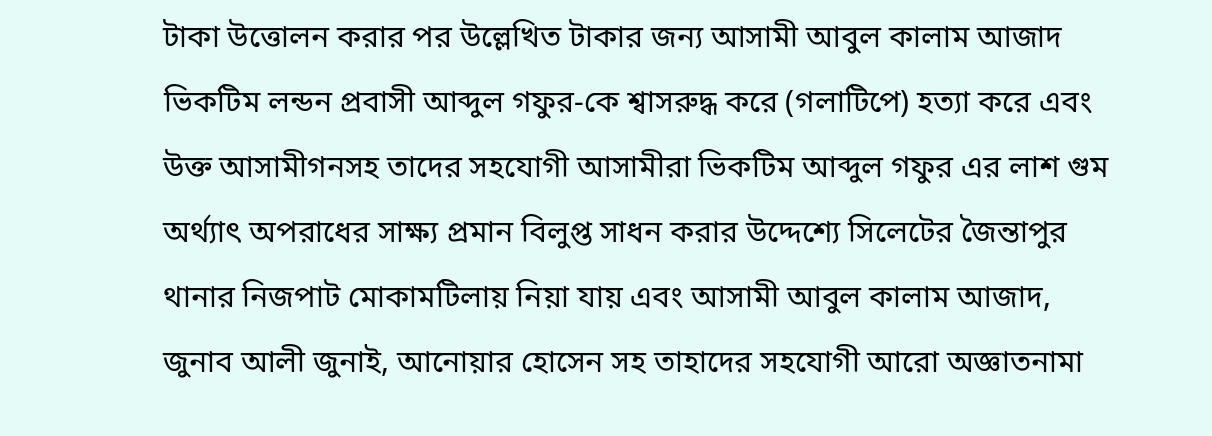টাকা উত্তোলন করার পর উল্লেখিত টাকার জন্য আসামী আবুল কালাম আজাদ ভিকটিম লন্ডন প্রবাসী আব্দুল গফুর-কে শ্বাসরুদ্ধ করে (গলাটিপে) হত্যা করে এবং উক্ত আসামীগনসহ তাদের সহযোগী আসামীরা ভিকটিম আব্দুল গফুর এর লাশ গুম অর্থ্যাৎ অপরাধের সাক্ষ্য প্রমান বিলুপ্ত সাধন করার উদ্দেশ্যে সিলেটের জৈন্তাপুর থানার নিজপাট মোকামটিলায় নিয়া যায় এবং আসামী আবুল কালাম আজাদ, জুনাব আলী জুনাই, আনোয়ার হোসেন সহ তাহাদের সহযোগী আরো অজ্ঞাতনামা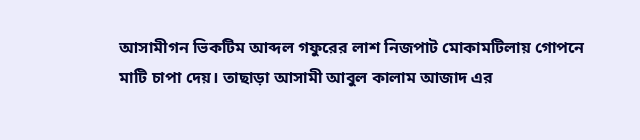আসামীগন ভিকটিম আব্দল গফুরের লাশ নিজপাট মোকামটিলায় গোপনে মাটি চাপা দেয়। তাছাড়া আসামী আবুল কালাম আজাদ এর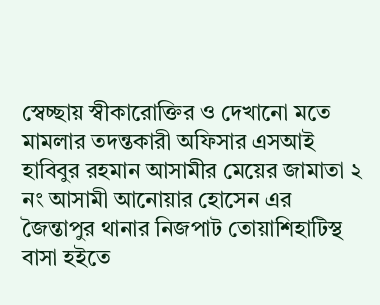স্বেচ্ছায় স্বীকারোক্তির ও দেখানো মতে মামলার তদন্তকারী অফিসার এসআই হাবিবুর রহমান আসামীর মেয়ের জামাতা ২ নং আসামী আনোয়ার হোসেন এর জৈন্তাপুর থানার নিজপাট তোয়াশিহাটিস্থ বাসা হইতে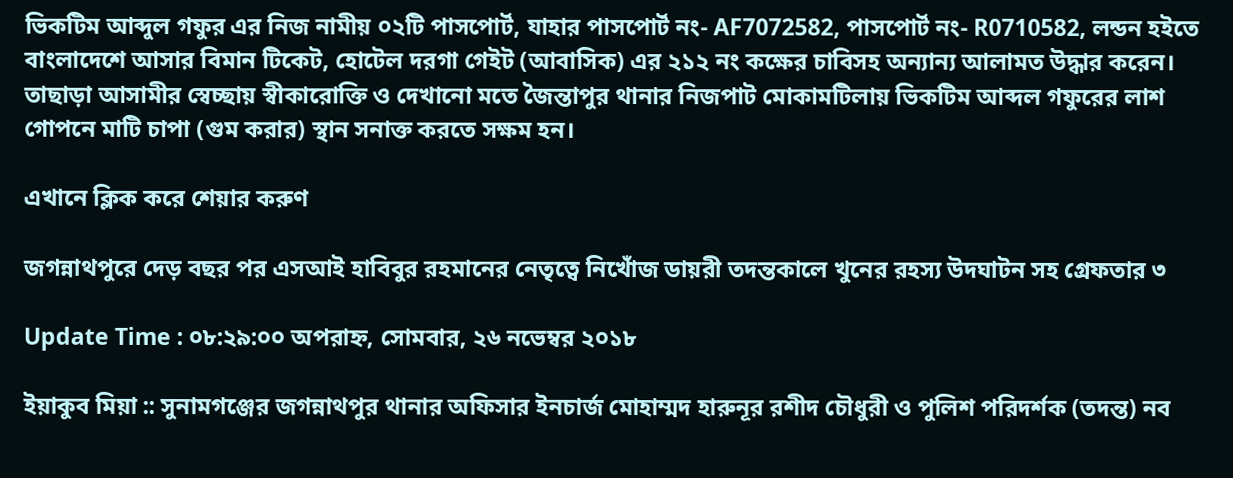ভিকটিম আব্দুল গফুর এর নিজ নামীয় ০২টি পাসপোর্ট, যাহার পাসপোর্ট নং- AF7072582, পাসপোর্ট নং- R0710582, লন্ডন হইতে বাংলাদেশে আসার বিমান টিকেট, হোটেল দরগা গেইট (আবাসিক) এর ২১২ নং কক্ষের চাবিসহ অন্যান্য আলামত উদ্ধার করেন। তাছাড়া আসামীর স্বেচ্ছায় স্বীকারোক্তি ও দেখানো মতে জৈন্তাপুর থানার নিজপাট মোকামটিলায় ভিকটিম আব্দল গফুরের লাশ গোপনে মাটি চাপা (গুম করার) স্থান সনাক্ত করতে সক্ষম হন।

এখানে ক্লিক করে শেয়ার করুণ

জগন্নাথপুরে দেড় বছর পর এসআই হাবিবুর রহমানের নেতৃত্বে নিখোঁজ ডায়রী তদন্তকালে খুনের রহস্য উদঘাটন সহ গ্রেফতার ৩

Update Time : ০৮:২৯:০০ অপরাহ্ন, সোমবার, ২৬ নভেম্বর ২০১৮

ইয়াকুব মিয়া :: সুনামগঞ্জের জগন্নাথপুর থানার অফিসার ইনচার্জ মোহাম্মদ হারুনূর রশীদ চৌধুরী ও পুলিশ পরিদর্শক (তদন্ত) নব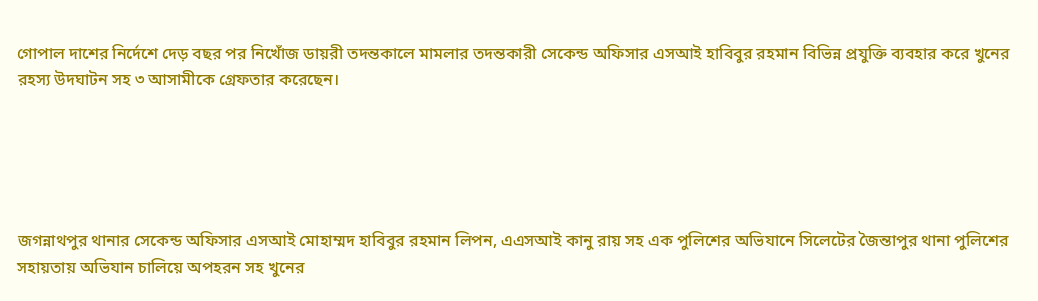গোপাল দাশের নির্দেশে দেড় বছর পর নিখোঁজ ডায়রী তদন্তকালে মামলার তদন্তকারী সেকেন্ড অফিসার এসআই হাবিবুর রহমান বিভিন্ন প্রযুক্তি ব্যবহার করে খুনের রহস্য উদঘাটন সহ ৩ আসামীকে গ্রেফতার করেছেন।





জগন্নাথপুর থানার সেকেন্ড অফিসার এসআই মোহাম্মদ হাবিবুর রহমান লিপন, এএসআই কানু রায় সহ এক পুলিশের অভিযানে সিলেটের জৈন্তাপুর থানা পুলিশের সহায়তায় অভিযান চালিয়ে অপহরন সহ খুনের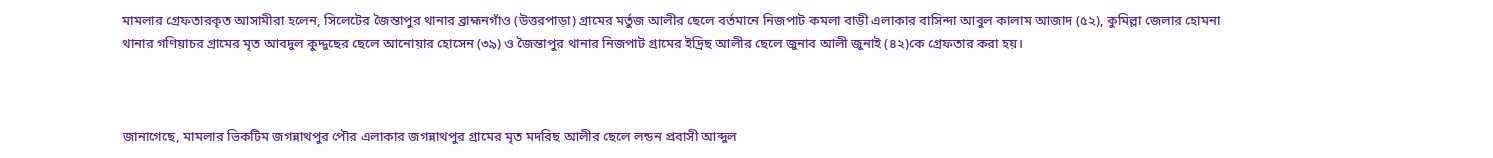মামলার গ্রেফতারকৃত আসামীরা হলেন, সিলেটের জৈন্তাপুর থানার ব্রাহ্মনগাঁও (উত্তরপাড়া) গ্রামের মর্তুজ আলীর ছেলে বর্তমানে নিজপাট কমলা বাড়ী এলাকার বাসিন্দা আবুল কালাম আজাদ (৫২), কুমিল্লা জেলার হোমনা থানার গণিয়াচর গ্রামের মৃত আবদুল কুদ্দুছের ছেলে আনোয়ার হোসেন (৩৯) ও জৈন্তাপুর থানার নিজপাট গ্রামের ইদ্রিছ আলীর ছেলে জুনাব আলী জুনাই (৪২)কে গ্রেফতার করা হয়।



জানাগেছে, মামলার ভিকটিম জগন্নাথপুর পৌর এলাকার জগন্নাথপুর গ্রামের মৃত মদরিছ আলীর ছেলে লন্ডন প্রবাসী আব্দুল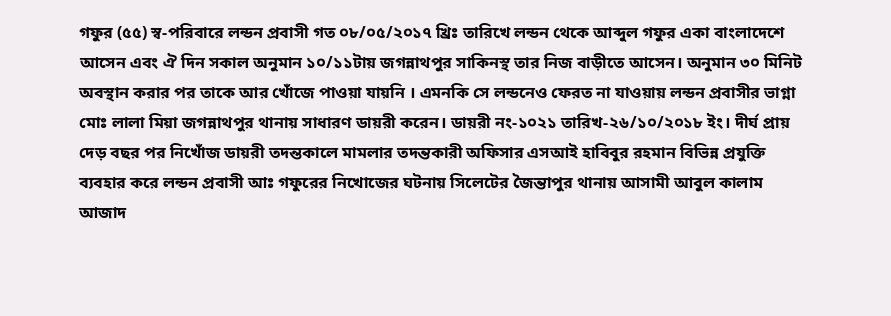গফুর (৫৫) স্ব-পরিবারে লন্ডন প্রবাসী গত ০৮/০৫/২০১৭ খ্রিঃ তারিখে লন্ডন থেকে আব্দুল গফুর একা বাংলাদেশে আসেন এবং ঐ দিন সকাল অনুমান ১০/১১টায় জগন্নাথপুর সাকিনস্থ তার নিজ বাড়ীতে আসেন। অনুমান ৩০ মিনিট অবস্থান করার পর তাকে আর খোঁজে পাওয়া যায়নি । এমনকি সে লন্ডনেও ফেরত না যাওয়ায় লন্ডন প্রবাসীর ভাগ্না মোঃ লালা মিয়া জগন্নাথপুর থানায় সাধারণ ডায়রী করেন। ডায়রী নং-১০২১ তারিখ-২৬/১০/২০১৮ ইং। দীর্ঘ প্রায় দেড় বছর পর নিখোঁজ ডায়রী তদন্তকালে মামলার তদন্তকারী অফিসার এসআই হাবিবুর রহমান বিভিন্ন প্রযুক্তি ব্যবহার করে লন্ডন প্রবাসী আঃ গফুরের নিখোজের ঘটনায় সিলেটের জৈন্তাপুর থানায় আসামী আবুল কালাম আজাদ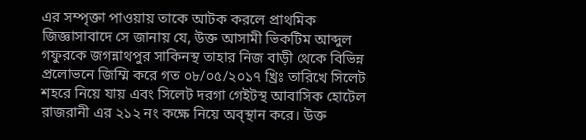এর সম্পৃক্তা পাওয়ায় তাকে আটক করলে প্রাথমিক জিজ্ঞাসাবাদে সে জানায় যে, উক্ত আসামী ভিকটিম আব্দুল গফুরকে জগন্নাথপুর সাকিনস্থ তাহার নিজ বাড়ী থেকে বিভিন্ন প্রলোভনে জিম্মি করে গত ০৮/০৫/২০১৭ খ্রিঃ তারিখে সিলেট শহরে নিয়ে যায় এবং সিলেট দরগা গেইটস্থ আবাসিক হোটেল রাজরানী এর ২১২ নং কক্ষে নিয়ে অব্স্থান করে। উক্ত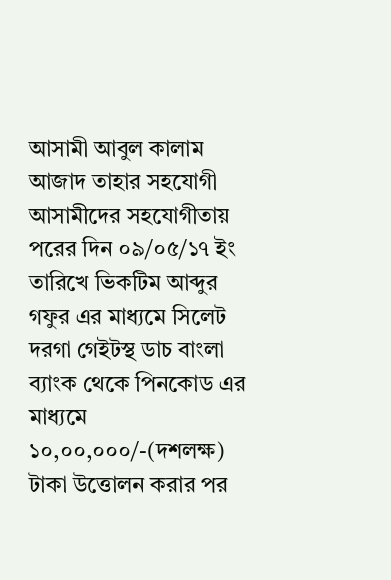আসামী আবুল কালাম আজাদ তাহার সহযোগী আসামীদের সহযোগীতায় পরের দিন ০৯/০৫/১৭ ইং তারিখে ভিকটিম আব্দুর গফুর এর মাধ্যমে সিলেট দরগা গেইটস্থ ডাচ বাংলা ব্যাংক থেকে পিনকোড এর মাধ্যমে ১০,০০,০০০/-(দশলক্ষ) টাকা উত্তোলন করার পর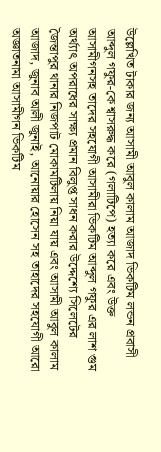উল্লেখিত টাকার জন্য আসামী আবুল কালাম আজাদ ভিকটিম লন্ডন প্রবাসী আব্দুল গফুর-কে শ্বাসরুদ্ধ করে (গলাটিপে) হত্যা করে এবং উক্ত আসামীগনসহ তাদের সহযোগী আসামীরা ভিকটিম আব্দুল গফুর এর লাশ গুম অর্থ্যাৎ অপরাধের সাক্ষ্য প্রমান বিলুপ্ত সাধন করার উদ্দেশ্যে সিলেটের জৈন্তাপুর থানার নিজপাট মোকামটিলায় নিয়া যায় এবং আসামী আবুল কালাম আজাদ, জুনাব আলী জুনাই, আনোয়ার হোসেন সহ তাহাদের সহযোগী আরো অজ্ঞাতনামা আসামীগন ভিকটিম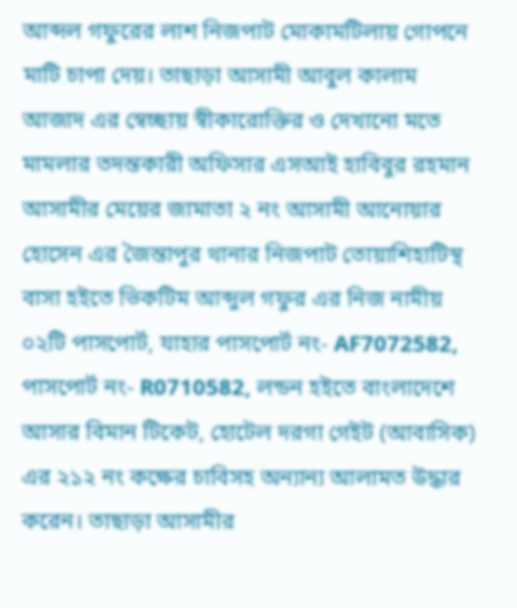আব্দল গফুরের লাশ নিজপাট মোকামটিলায় গোপনে মাটি চাপা দেয়। তাছাড়া আসামী আবুল কালাম আজাদ এর স্বেচ্ছায় স্বীকারোক্তির ও দেখানো মতে মামলার তদন্তকারী অফিসার এসআই হাবিবুর রহমান আসামীর মেয়ের জামাতা ২ নং আসামী আনোয়ার হোসেন এর জৈন্তাপুর থানার নিজপাট তোয়াশিহাটিস্থ বাসা হইতে ভিকটিম আব্দুল গফুর এর নিজ নামীয় ০২টি পাসপোর্ট, যাহার পাসপোর্ট নং- AF7072582, পাসপোর্ট নং- R0710582, লন্ডন হইতে বাংলাদেশে আসার বিমান টিকেট, হোটেল দরগা গেইট (আবাসিক) এর ২১২ নং কক্ষের চাবিসহ অন্যান্য আলামত উদ্ধার করেন। তাছাড়া আসামীর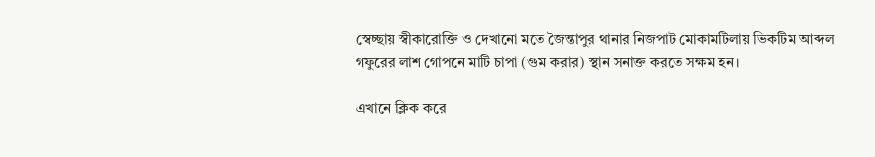স্বেচ্ছায় স্বীকারোক্তি ও দেখানো মতে জৈন্তাপুর থানার নিজপাট মোকামটিলায় ভিকটিম আব্দল গফুরের লাশ গোপনে মাটি চাপা (গুম করার) স্থান সনাক্ত করতে সক্ষম হন।

এখানে ক্লিক করে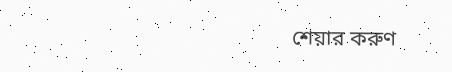শেয়ার করুণ